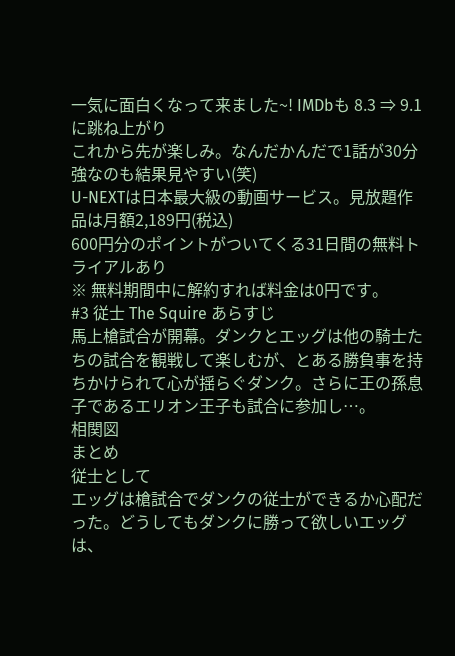一気に面白くなって来ました~! IMDbも 8.3 ⇒ 9.1
に跳ね上がり
これから先が楽しみ。なんだかんだで1話が30分強なのも結果見やすい(笑)
U-NEXTは日本最大級の動画サービス。見放題作品は月額2,189円(税込)
600円分のポイントがついてくる31日間の無料トライアルあり
※ 無料期間中に解約すれば料金は0円です。
#3 従士 The Squire あらすじ
馬上槍試合が開幕。ダンクとエッグは他の騎士たちの試合を観戦して楽しむが、とある勝負事を持ちかけられて心が揺らぐダンク。さらに王の孫息子であるエリオン王子も試合に参加し…。
相関図
まとめ
従士として
エッグは槍試合でダンクの従士ができるか心配だった。どうしてもダンクに勝って欲しいエッグは、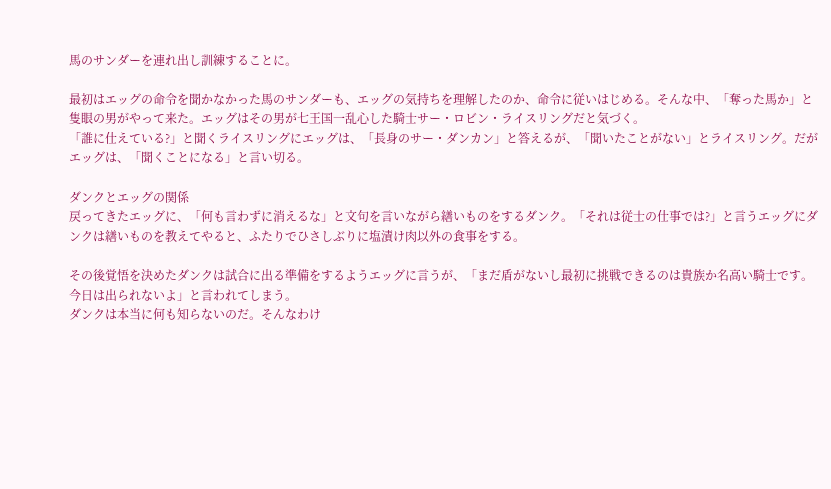馬のサンダーを連れ出し訓練することに。

最初はエッグの命令を聞かなかった馬のサンダーも、エッグの気持ちを理解したのか、命令に従いはじめる。そんな中、「奪った馬か」と隻眼の男がやって来た。エッグはその男が七王国一乱心した騎士サー・ロビン・ライスリングだと気づく。
「誰に仕えている?」と聞くライスリングにエッグは、「長身のサー・ダンカン」と答えるが、「聞いたことがない」とライスリング。だがエッグは、「聞くことになる」と言い切る。

ダンクとエッグの関係
戻ってきたエッグに、「何も言わずに消えるな」と文句を言いながら繕いものをするダンク。「それは従士の仕事では?」と言うエッグにダンクは繕いものを教えてやると、ふたりでひさしぶりに塩漬け肉以外の食事をする。

その後覚悟を決めたダンクは試合に出る準備をするようエッグに言うが、「まだ盾がないし最初に挑戦できるのは貴族か名高い騎士です。今日は出られないよ」と言われてしまう。
ダンクは本当に何も知らないのだ。そんなわけ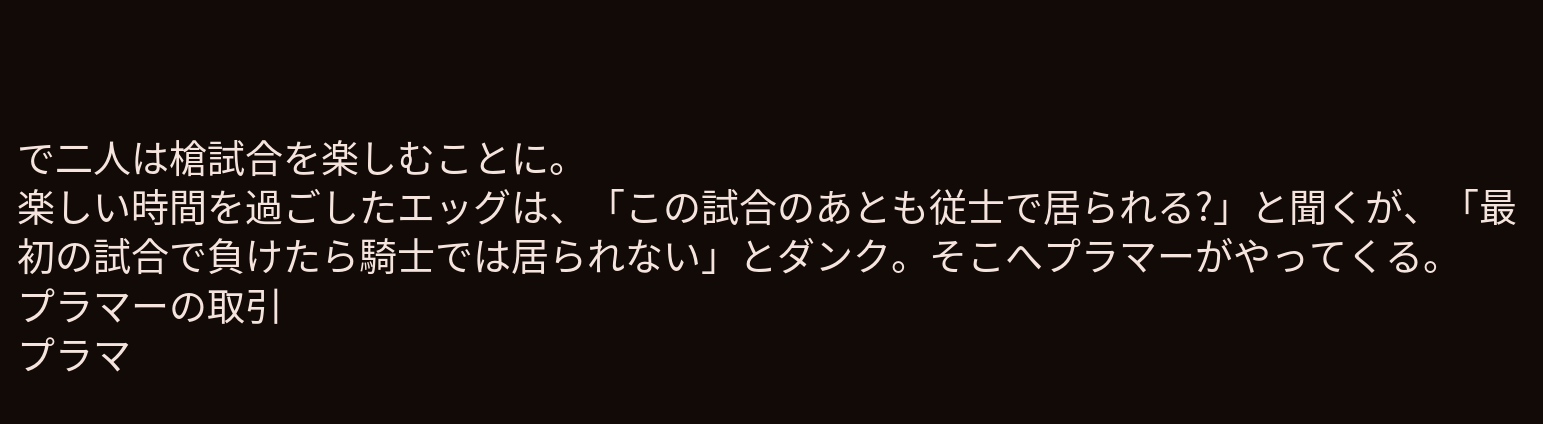で二人は槍試合を楽しむことに。
楽しい時間を過ごしたエッグは、「この試合のあとも従士で居られる?」と聞くが、「最初の試合で負けたら騎士では居られない」とダンク。そこへプラマーがやってくる。
プラマーの取引
プラマ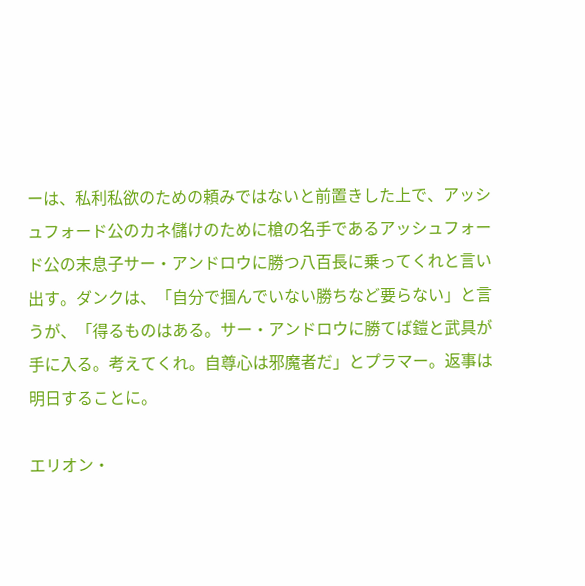ーは、私利私欲のための頼みではないと前置きした上で、アッシュフォード公のカネ儲けのために槍の名手であるアッシュフォード公の末息子サー・アンドロウに勝つ八百長に乗ってくれと言い出す。ダンクは、「自分で掴んでいない勝ちなど要らない」と言うが、「得るものはある。サー・アンドロウに勝てば鎧と武具が手に入る。考えてくれ。自尊心は邪魔者だ」とプラマー。返事は明日することに。

エリオン・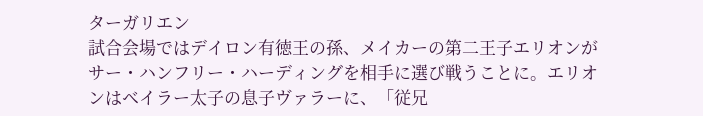ターガリエン
試合会場ではデイロン有徳王の孫、メイカーの第二王子エリオンがサー・ハンフリー・ハーディングを相手に選び戦うことに。エリオンはベイラー太子の息子ヴァラーに、「従兄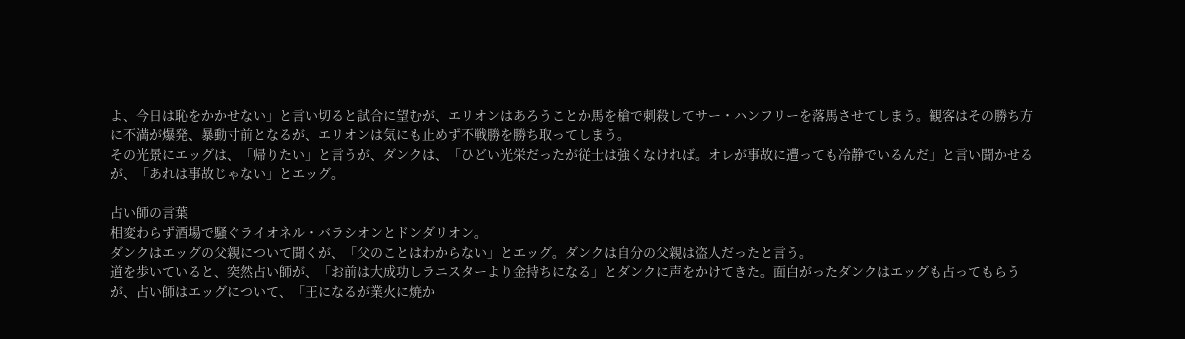よ、今日は恥をかかせない」と言い切ると試合に望むが、エリオンはあろうことか馬を槍で刺殺してサー・ハンフリーを落馬させてしまう。観客はその勝ち方に不満が爆発、暴動寸前となるが、エリオンは気にも止めず不戦勝を勝ち取ってしまう。
その光景にエッグは、「帰りたい」と言うが、ダンクは、「ひどい光栄だったが従士は強くなければ。オレが事故に遭っても冷静でいるんだ」と言い聞かせるが、「あれは事故じゃない」とエッグ。

占い師の言葉
相変わらず酒場で騒ぐライオネル・バラシオンとドンダリオン。
ダンクはエッグの父親について聞くが、「父のことはわからない」とエッグ。ダンクは自分の父親は盗人だったと言う。
道を歩いていると、突然占い師が、「お前は大成功しラニスターより金持ちになる」とダンクに声をかけてきた。面白がったダンクはエッグも占ってもらうが、占い師はエッグについて、「王になるが業火に焼か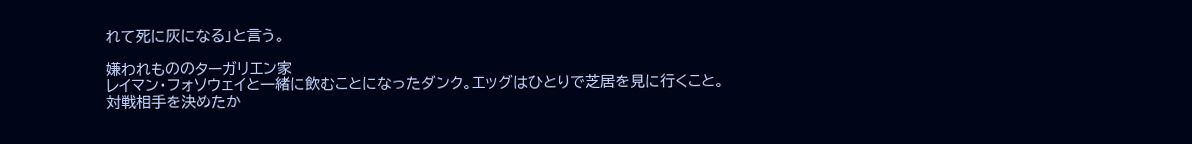れて死に灰になる」と言う。

嫌われもののターガリエン家
レイマン・フォソウェイと一緒に飲むことになったダンク。エッグはひとりで芝居を見に行くこと。
対戦相手を決めたか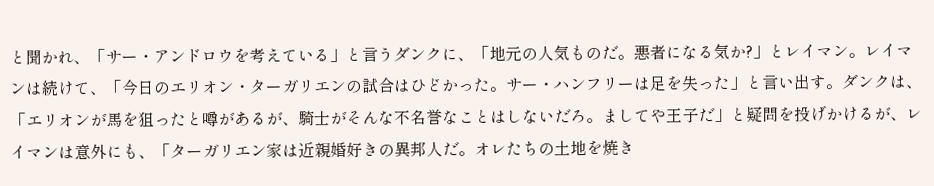と聞かれ、「サー・アンドロウを考えている」と言うダンクに、「地元の人気ものだ。悪者になる気か?」とレイマン。レイマンは続けて、「今日のエリオン・ターガリエンの試合はひどかった。サー・ハンフリーは足を失った」と言い出す。ダンクは、「エリオンが馬を狙ったと噂があるが、騎士がそんな不名誉なことはしないだろ。ましてや王子だ」と疑問を投げかけるが、レイマンは意外にも、「ターガリエン家は近親婚好きの異邦人だ。オレたちの土地を焼き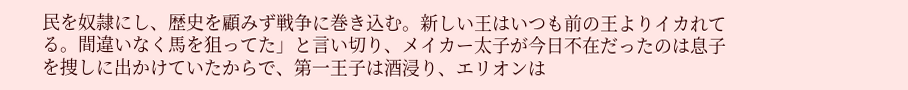民を奴隷にし、歴史を顧みず戦争に巻き込む。新しい王はいつも前の王よりイカれてる。間違いなく馬を狙ってた」と言い切り、メイカー太子が今日不在だったのは息子を捜しに出かけていたからで、第一王子は酒浸り、エリオンは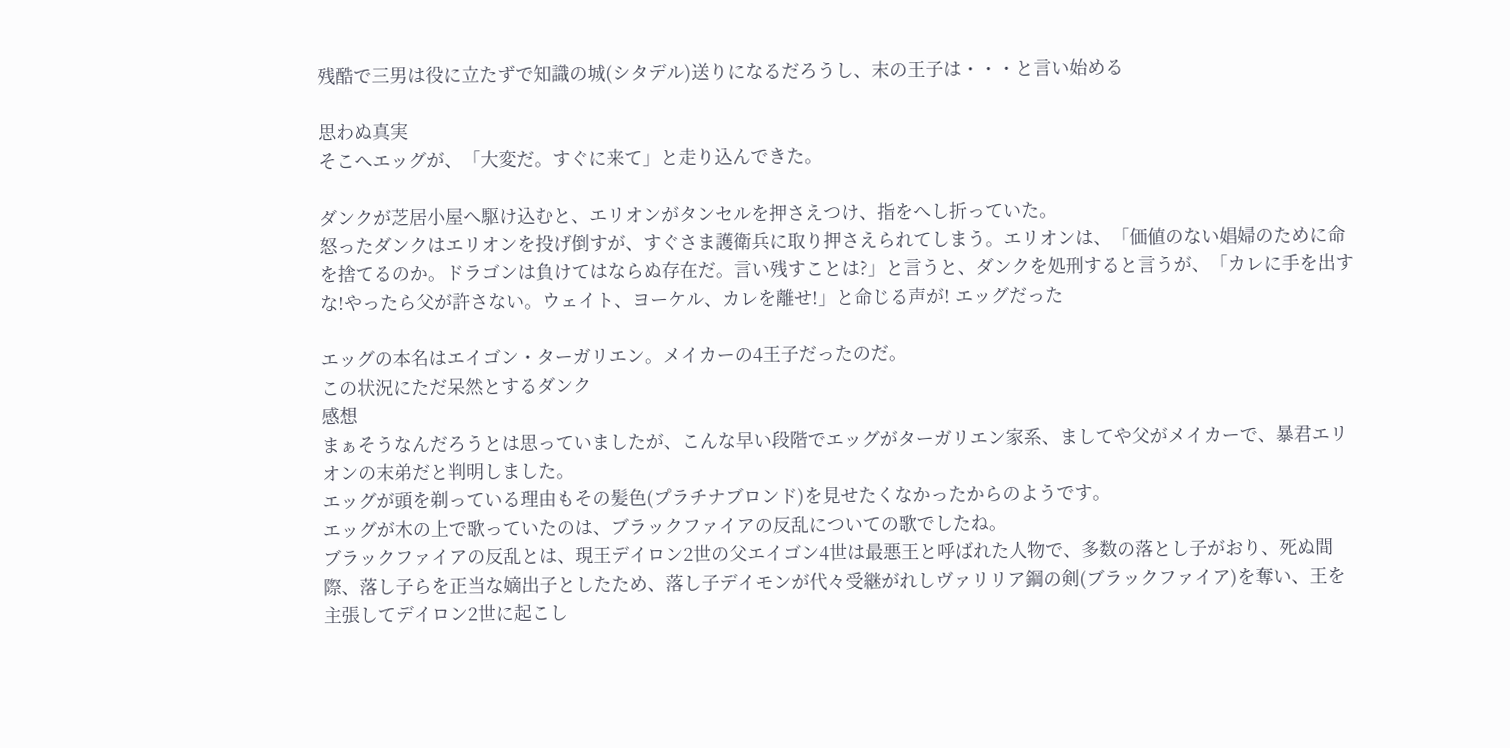残酷で三男は役に立たずで知識の城(シタデル)送りになるだろうし、末の王子は・・・と言い始める

思わぬ真実
そこへエッグが、「大変だ。すぐに来て」と走り込んできた。

ダンクが芝居小屋へ駆け込むと、エリオンがタンセルを押さえつけ、指をへし折っていた。
怒ったダンクはエリオンを投げ倒すが、すぐさま護衛兵に取り押さえられてしまう。エリオンは、「価値のない娼婦のために命を捨てるのか。ドラゴンは負けてはならぬ存在だ。言い残すことは?」と言うと、ダンクを処刑すると言うが、「カレに手を出すな!やったら父が許さない。ウェイト、ヨーケル、カレを離せ!」と命じる声が! エッグだった

エッグの本名はエイゴン・ターガリエン。メイカーの4王子だったのだ。
この状況にただ呆然とするダンク
感想
まぁそうなんだろうとは思っていましたが、こんな早い段階でエッグがターガリエン家系、ましてや父がメイカーで、暴君エリオンの末弟だと判明しました。
エッグが頭を剃っている理由もその髪色(プラチナブロンド)を見せたくなかったからのようです。
エッグが木の上で歌っていたのは、ブラックファイアの反乱についての歌でしたね。
ブラックファイアの反乱とは、現王デイロン2世の父エイゴン4世は最悪王と呼ばれた人物で、多数の落とし子がおり、死ぬ間際、落し子らを正当な嫡出子としたため、落し子デイモンが代々受継がれしヴァリリア鋼の剣(ブラックファイア)を奪い、王を主張してデイロン2世に起こし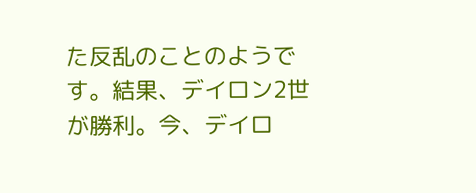た反乱のことのようです。結果、デイロン2世が勝利。今、デイロ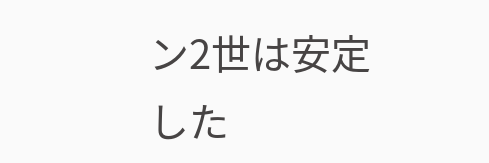ン2世は安定した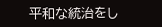平和な統治をし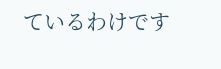ているわけです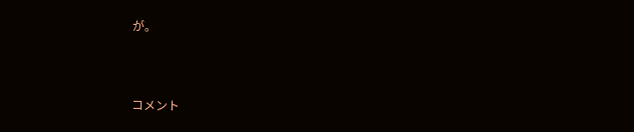が。



コメント